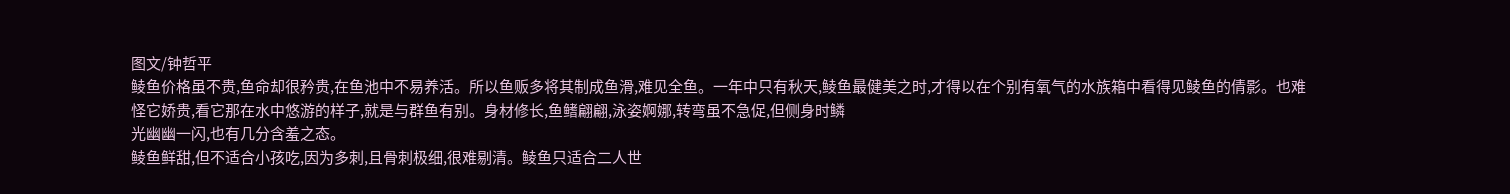图文/钟哲平
鲮鱼价格虽不贵,鱼命却很矜贵,在鱼池中不易养活。所以鱼贩多将其制成鱼滑,难见全鱼。一年中只有秋天,鲮鱼最健美之时,才得以在个别有氧气的水族箱中看得见鲮鱼的倩影。也难怪它娇贵,看它那在水中悠游的样子,就是与群鱼有别。身材修长,鱼鳍翩翩,泳姿婀娜,转弯虽不急促,但侧身时鳞
光幽幽一闪,也有几分含羞之态。
鲮鱼鲜甜,但不适合小孩吃,因为多刺,且骨刺极细,很难剔清。鲮鱼只适合二人世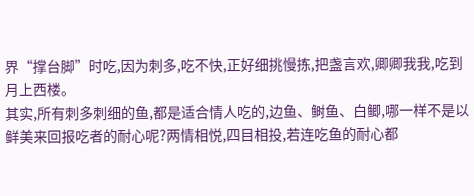界“撑台脚”时吃,因为刺多,吃不快,正好细挑慢拣,把盏言欢,卿卿我我,吃到月上西楼。
其实,所有刺多刺细的鱼,都是适合情人吃的,边鱼、鲥鱼、白鲫,哪一样不是以鲜美来回报吃者的耐心呢?两情相悦,四目相投,若连吃鱼的耐心都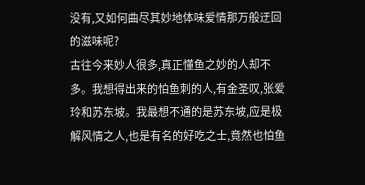没有,又如何曲尽其妙地体味爱情那万般迂回的滋味呢?
古往今来妙人很多,真正懂鱼之妙的人却不多。我想得出来的怕鱼刺的人,有金圣叹,张爱玲和苏东坡。我最想不通的是苏东坡,应是极解风情之人,也是有名的好吃之士,竟然也怕鱼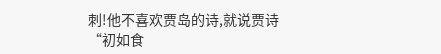刺!他不喜欢贾岛的诗,就说贾诗“初如食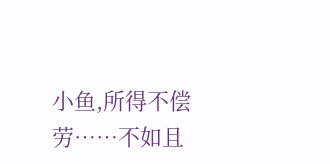小鱼,所得不偿劳……不如且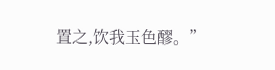置之,饮我玉色醪。”